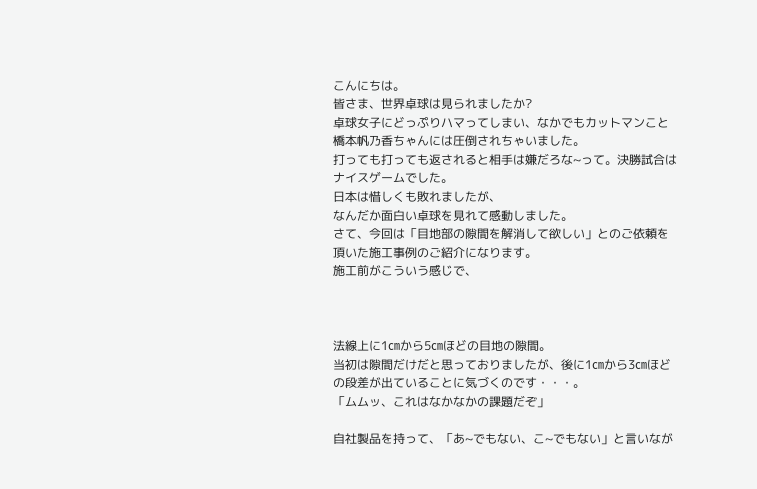こんにちは。
皆さま、世界卓球は見られましたか?
卓球女子にどっぷりハマってしまい、なかでもカットマンこと橋本帆乃香ちゃんには圧倒されちゃいました。
打っても打っても返されると相手は嫌だろな~って。決勝試合はナイスゲームでした。
日本は惜しくも敗れましたが、
なんだか面白い卓球を見れて感動しました。
さて、今回は「目地部の隙間を解消して欲しい」とのご依頼を頂いた施工事例のご紹介になります。
施工前がこういう感じで、



法線上に1㎝から5㎝ほどの目地の隙間。
当初は隙間だけだと思っておりましたが、後に1㎝から3㎝ほどの段差が出ていることに気づくのです・・・。
「ムムッ、これはなかなかの課題だぞ」

自社製品を持って、「あ~でもない、こ~でもない」と言いなが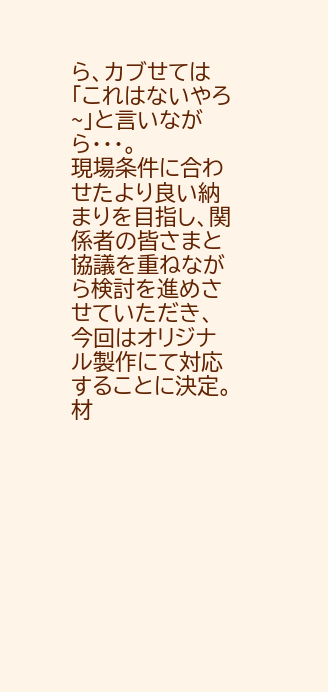ら、カブせては「これはないやろ~」と言いながら・・・。
現場条件に合わせたより良い納まりを目指し、関係者の皆さまと協議を重ねながら検討を進めさせていただき、
今回はオリジナル製作にて対応することに決定。
材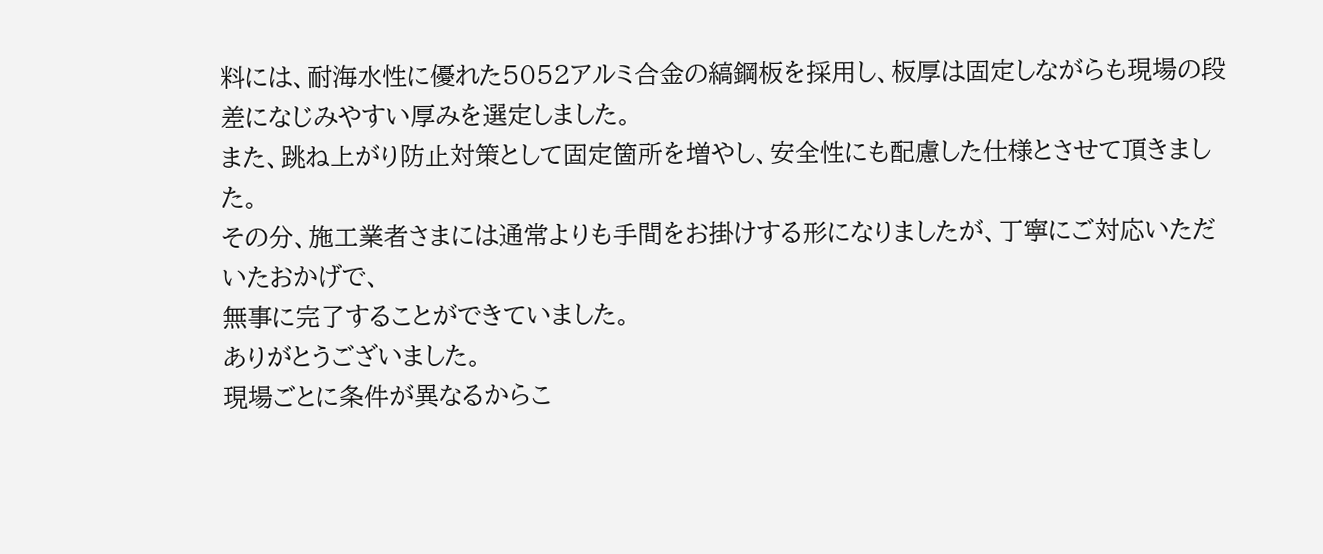料には、耐海水性に優れた5052アルミ合金の縞鋼板を採用し、板厚は固定しながらも現場の段差になじみやすい厚みを選定しました。
また、跳ね上がり防止対策として固定箇所を増やし、安全性にも配慮した仕様とさせて頂きました。
その分、施工業者さまには通常よりも手間をお掛けする形になりましたが、丁寧にご対応いただいたおかげで、
無事に完了することができていました。
ありがとうございました。
現場ごとに条件が異なるからこ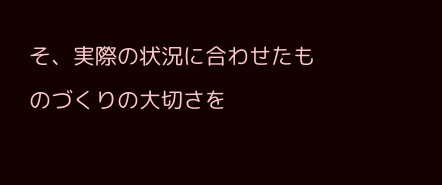そ、実際の状況に合わせたものづくりの大切さを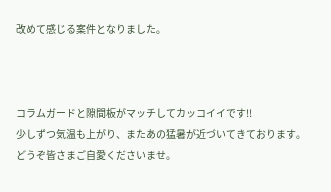改めて感じる案件となりました。



コラムガードと隙間板がマッチしてカッコイイです!!
少しずつ気温も上がり、またあの猛暑が近づいてきております。
どうぞ皆さまご自愛くださいませ。